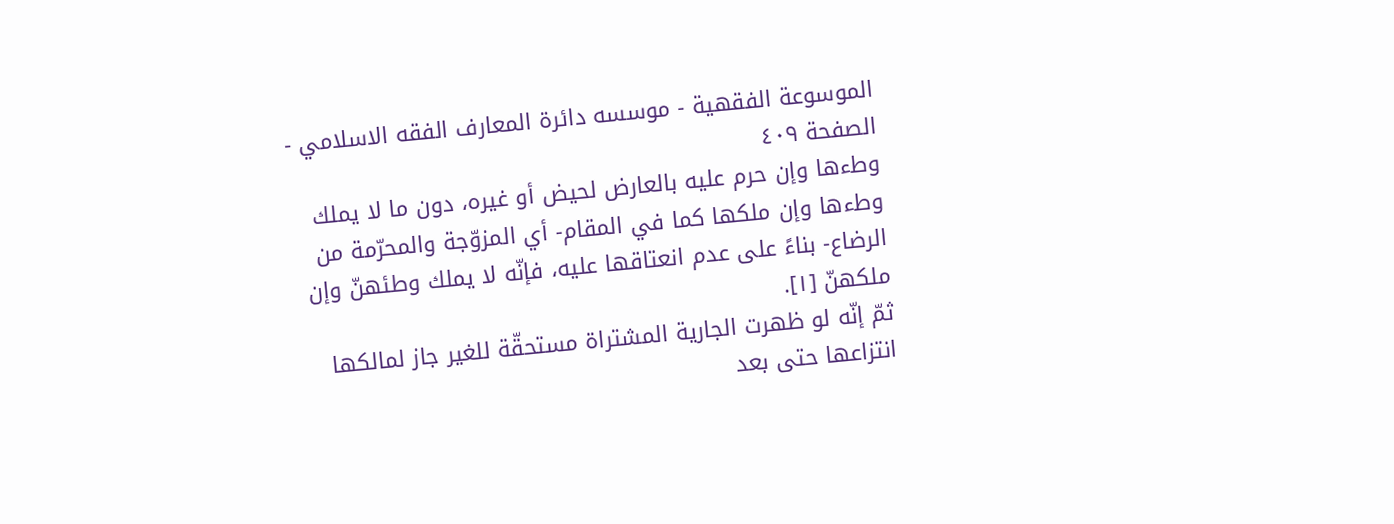الموسوعة الفقهية - موسسه دائرة المعارف الفقه الاسلامي - الصفحة ٤٠٩
وطءها وإن حرم عليه بالعارض لحيض أو غيره، دون ما لا يملك وطءها وإن ملكها كما في المقام- أي المزوّجة والمحرّمة من الرضاع- بناءً على عدم انعتاقها عليه، فإنّه لا يملك وطئهنّ وإن ملكهنّ [١].
ثمّ إنّه لو ظهرت الجارية المشتراة مستحقّة للغير جاز لمالكها انتزاعها حتى بعد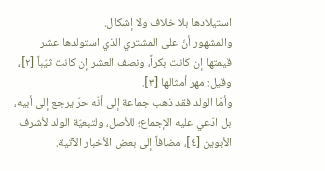استيلادها بلا خلاف ولا إشكال.
والمشهور أنّ على المشتري الذي استولدها عشر قيمتها إن كانت بكراً، ونصف العشر إن كانت ثيّباً [٢]، وقيل: مهر أمثالها [٣].
وأمّا الولد فقد ذهب جماعة إلى أنّه حرّ يرجع إلى أبيه، بل ادّعي عليه الإجماع؛ للأصل، ولتبعيّة الولد لأشرف الأبوين [٤]، مضافاً إلى بعض الأخبار الآتية.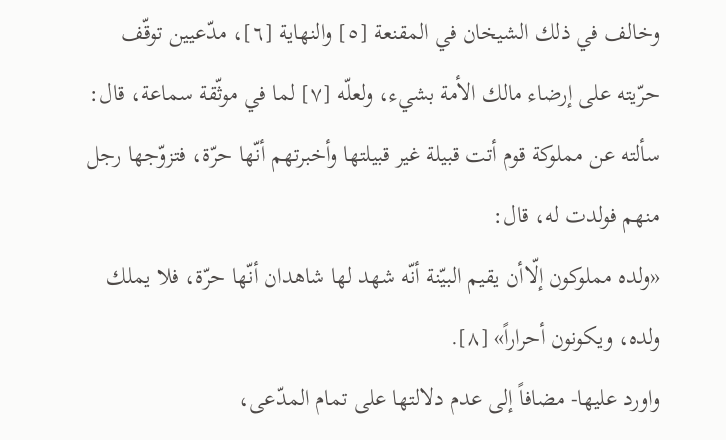وخالف في ذلك الشيخان في المقنعة [٥] والنهاية [٦]، مدّعيين توقّف حرّيته على إرضاء مالك الأمة بشيء، ولعلّه [٧] لما في موثّقة سماعة، قال: سألته عن مملوكة قوم أتت قبيلة غير قبيلتها وأخبرتهم أنّها حرّة، فتزوّجها رجل منهم فولدت له، قال:
«ولده مملوكون إلّاأن يقيم البيّنة أنّه شهد لها شاهدان أنّها حرّة، فلا يملك ولده، ويكونون أحراراً» [٨].
واورد عليها- مضافاً إلى عدم دلالتها على تمام المدّعى،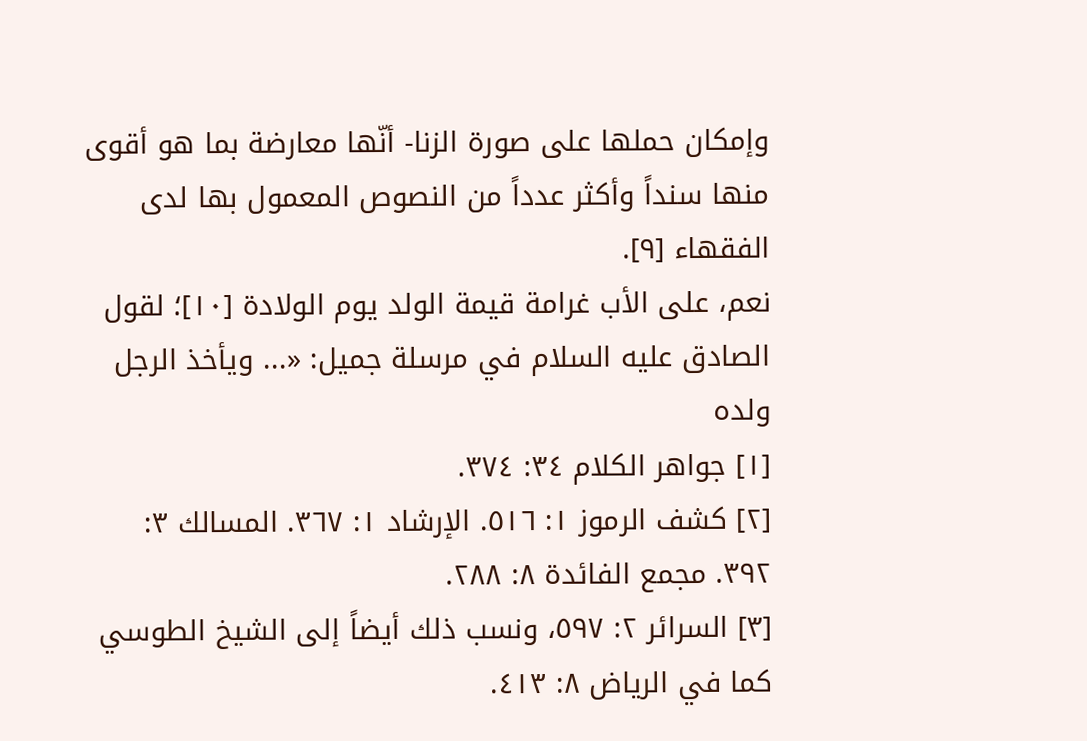وإمكان حملها على صورة الزنا- أنّها معارضة بما هو أقوى منها سنداً وأكثر عدداً من النصوص المعمول بها لدى الفقهاء [٩].
نعم، على الأب غرامة قيمة الولد يوم الولادة [١٠]؛ لقول الصادق عليه السلام في مرسلة جميل: «... ويأخذ الرجل ولده
[١] جواهر الكلام ٣٤: ٣٧٤.
[٢] كشف الرموز ١: ٥١٦. الإرشاد ١: ٣٦٧. المسالك ٣: ٣٩٢. مجمع الفائدة ٨: ٢٨٨.
[٣] السرائر ٢: ٥٩٧، ونسب ذلك أيضاً إلى الشيخ الطوسي كما في الرياض ٨: ٤١٣.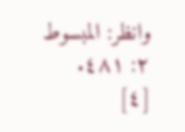وانظر: المبسوط ٢: ٤٨١.
[٤]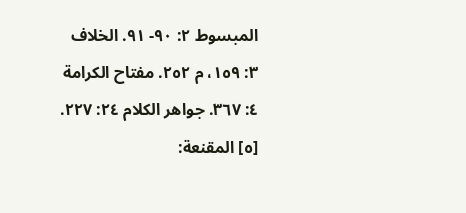المبسوط ٢: ٩٠- ٩١. الخلاف ٣: ١٥٩، م ٢٥٢. مفتاح الكرامة ٤: ٣٦٧. جواهر الكلام ٢٤: ٢٢٧.
[٥] المقنعة: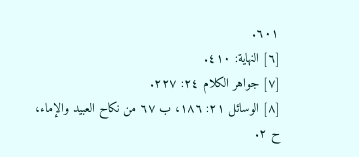٦٠١.
[٦] النهاية: ٤١٠.
[٧] جواهر الكلام ٢٤: ٢٢٧.
[٨] الوسائل ٢١: ١٨٦، ب ٦٧ من نكاح العبيد والإماء، ح ٢.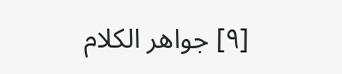[٩] جواهر الكلام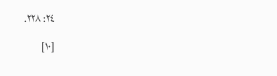٢٤: ٢٢٨.
[١٠]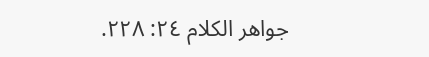جواهر الكلام ٢٤: ٢٢٨.